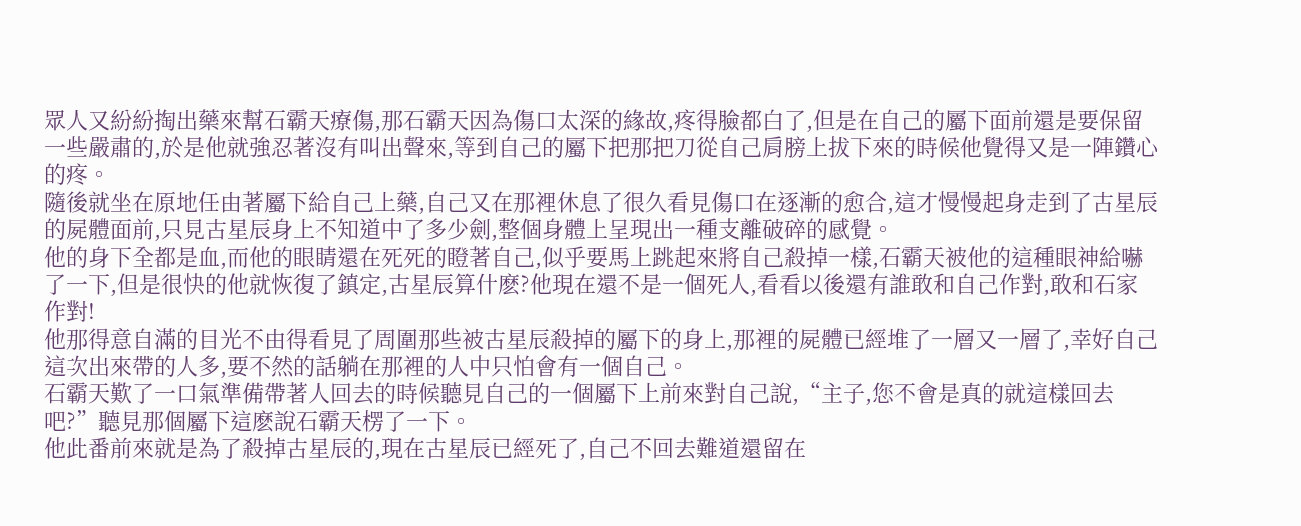眾人又紛紛掏出藥來幫石霸天療傷,那石霸天因為傷口太深的緣故,疼得臉都白了,但是在自己的屬下面前還是要保留一些嚴肅的,於是他就強忍著沒有叫出聲來,等到自己的屬下把那把刀從自己肩膀上拔下來的時候他覺得又是一陣鑽心的疼。
隨後就坐在原地任由著屬下給自己上藥,自己又在那裡休息了很久看見傷口在逐漸的愈合,這才慢慢起身走到了古星辰的屍體面前,只見古星辰身上不知道中了多少劍,整個身體上呈現出一種支離破碎的感覺。
他的身下全都是血,而他的眼睛還在死死的瞪著自己,似乎要馬上跳起來將自己殺掉一樣,石霸天被他的這種眼神給嚇了一下,但是很快的他就恢復了鎮定,古星辰算什麽?他現在還不是一個死人,看看以後還有誰敢和自己作對,敢和石家作對!
他那得意自滿的目光不由得看見了周圍那些被古星辰殺掉的屬下的身上,那裡的屍體已經堆了一層又一層了,幸好自己這次出來帶的人多,要不然的話躺在那裡的人中只怕會有一個自己。
石霸天歎了一口氣準備帶著人回去的時候聽見自己的一個屬下上前來對自己說,“主子,您不會是真的就這樣回去吧?”聽見那個屬下這麽說石霸天楞了一下。
他此番前來就是為了殺掉古星辰的,現在古星辰已經死了,自己不回去難道還留在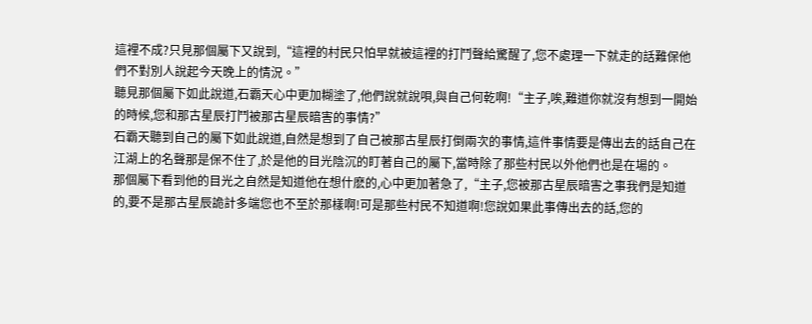這裡不成?只見那個屬下又說到,“這裡的村民只怕早就被這裡的打鬥聲給驚醒了,您不處理一下就走的話難保他們不對別人說起今天晚上的情況。”
聽見那個屬下如此說道,石霸天心中更加糊塗了,他們說就說唄,與自己何乾啊!“主子,唉,難道你就沒有想到一開始的時候,您和那古星辰打鬥被那古星辰暗害的事情?”
石霸天聽到自己的屬下如此說道,自然是想到了自己被那古星辰打倒兩次的事情,這件事情要是傳出去的話自己在江湖上的名聲那是保不住了,於是他的目光陰沉的盯著自己的屬下,當時除了那些村民以外他們也是在場的。
那個屬下看到他的目光之自然是知道他在想什麽的,心中更加著急了,“主子,您被那古星辰暗害之事我們是知道的,要不是那古星辰詭計多端您也不至於那樣啊!可是那些村民不知道啊!您說如果此事傳出去的話,您的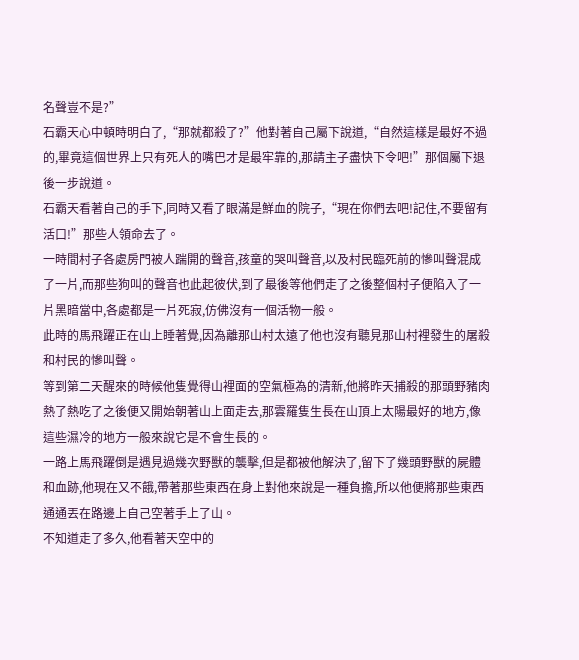名聲豈不是?”
石霸天心中頓時明白了,“那就都殺了?”他對著自己屬下說道,“自然這樣是最好不過的,畢竟這個世界上只有死人的嘴巴才是最牢靠的,那請主子盡快下令吧!”那個屬下退後一步說道。
石霸天看著自己的手下,同時又看了眼滿是鮮血的院子,“現在你們去吧!記住,不要留有活口!”那些人領命去了。
一時間村子各處房門被人踹開的聲音,孩童的哭叫聲音,以及村民臨死前的慘叫聲混成了一片,而那些狗叫的聲音也此起彼伏,到了最後等他們走了之後整個村子便陷入了一片黑暗當中,各處都是一片死寂,仿佛沒有一個活物一般。
此時的馬飛躍正在山上睡著覺,因為離那山村太遠了他也沒有聽見那山村裡發生的屠殺和村民的慘叫聲。
等到第二天醒來的時候他隻覺得山裡面的空氣極為的清新,他將昨天捕殺的那頭野豬肉熱了熱吃了之後便又開始朝著山上面走去,那雲羅隻生長在山頂上太陽最好的地方,像這些濕冷的地方一般來說它是不會生長的。
一路上馬飛躍倒是遇見過幾次野獸的襲擊,但是都被他解決了,留下了幾頭野獸的屍體和血跡,他現在又不餓,帶著那些東西在身上對他來說是一種負擔,所以他便將那些東西通通丟在路邊上自己空著手上了山。
不知道走了多久,他看著天空中的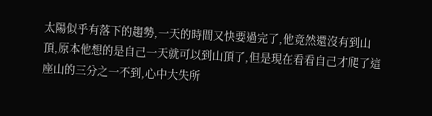太陽似乎有落下的趨勢,一天的時間又快要過完了,他竟然還沒有到山頂,原本他想的是自己一天就可以到山頂了,但是現在看看自己才爬了這座山的三分之一不到,心中大失所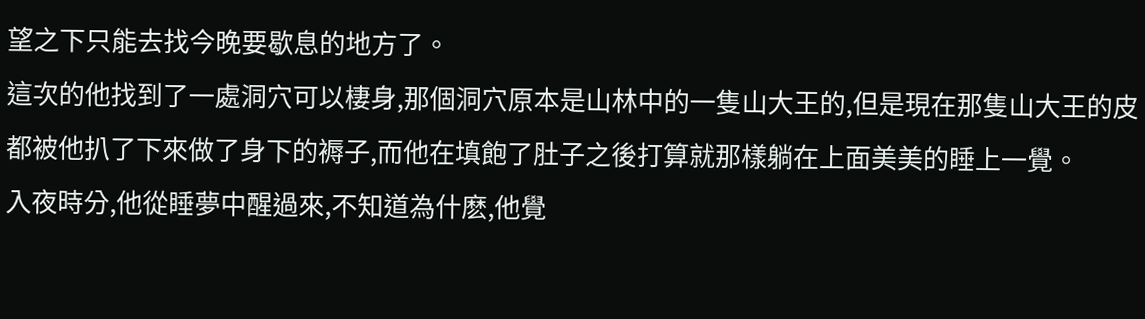望之下只能去找今晚要歇息的地方了。
這次的他找到了一處洞穴可以棲身,那個洞穴原本是山林中的一隻山大王的,但是現在那隻山大王的皮都被他扒了下來做了身下的褥子,而他在填飽了肚子之後打算就那樣躺在上面美美的睡上一覺。
入夜時分,他從睡夢中醒過來,不知道為什麽,他覺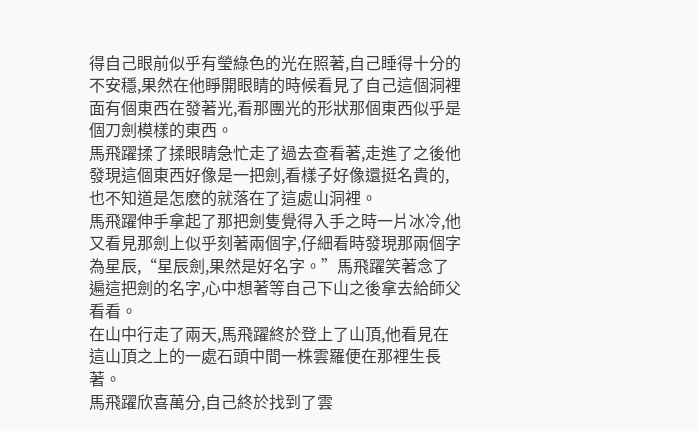得自己眼前似乎有瑩綠色的光在照著,自己睡得十分的不安穩,果然在他睜開眼睛的時候看見了自己這個洞裡面有個東西在發著光,看那團光的形狀那個東西似乎是個刀劍模樣的東西。
馬飛躍揉了揉眼睛急忙走了過去查看著,走進了之後他發現這個東西好像是一把劍,看樣子好像還挺名貴的,也不知道是怎麽的就落在了這處山洞裡。
馬飛躍伸手拿起了那把劍隻覺得入手之時一片冰冷,他又看見那劍上似乎刻著兩個字,仔細看時發現那兩個字為星辰,“星辰劍,果然是好名字。”馬飛躍笑著念了遍這把劍的名字,心中想著等自己下山之後拿去給師父看看。
在山中行走了兩天,馬飛躍終於登上了山頂,他看見在這山頂之上的一處石頭中間一株雲羅便在那裡生長著。
馬飛躍欣喜萬分,自己終於找到了雲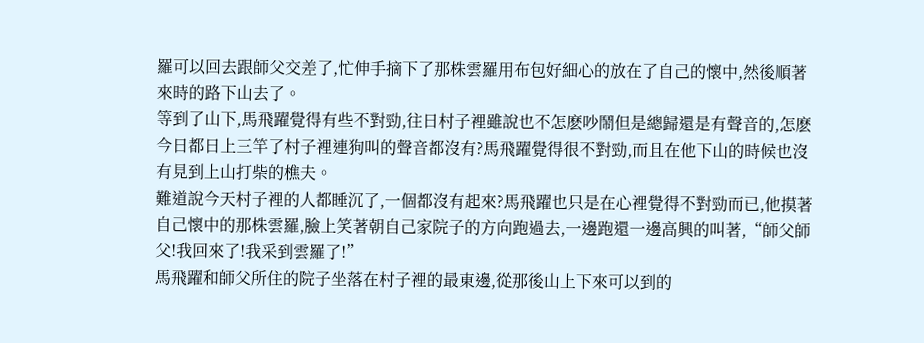羅可以回去跟師父交差了,忙伸手摘下了那株雲羅用布包好細心的放在了自己的懷中,然後順著來時的路下山去了。
等到了山下,馬飛躍覺得有些不對勁,往日村子裡雖說也不怎麽吵鬧但是總歸還是有聲音的,怎麽今日都日上三竿了村子裡連狗叫的聲音都沒有?馬飛躍覺得很不對勁,而且在他下山的時候也沒有見到上山打柴的樵夫。
難道說今天村子裡的人都睡沉了,一個都沒有起來?馬飛躍也只是在心裡覺得不對勁而已,他摸著自己懷中的那株雲羅,臉上笑著朝自己家院子的方向跑過去,一邊跑還一邊高興的叫著,“師父師父!我回來了!我采到雲羅了!”
馬飛躍和師父所住的院子坐落在村子裡的最東邊,從那後山上下來可以到的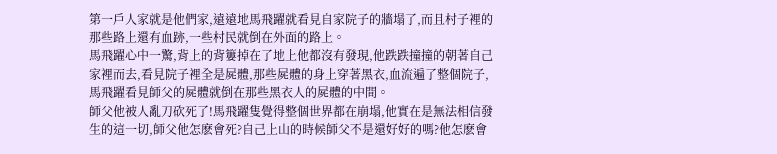第一戶人家就是他們家,遠遠地馬飛躍就看見自家院子的牆塌了,而且村子裡的那些路上還有血跡,一些村民就倒在外面的路上。
馬飛躍心中一驚,背上的背簍掉在了地上他都沒有發現,他跌跌撞撞的朝著自己家裡而去,看見院子裡全是屍體,那些屍體的身上穿著黑衣,血流遍了整個院子,馬飛躍看見師父的屍體就倒在那些黑衣人的屍體的中間。
師父他被人亂刀砍死了!馬飛躍隻覺得整個世界都在崩塌,他實在是無法相信發生的這一切,師父他怎麽會死?自己上山的時候師父不是還好好的嗎?他怎麽會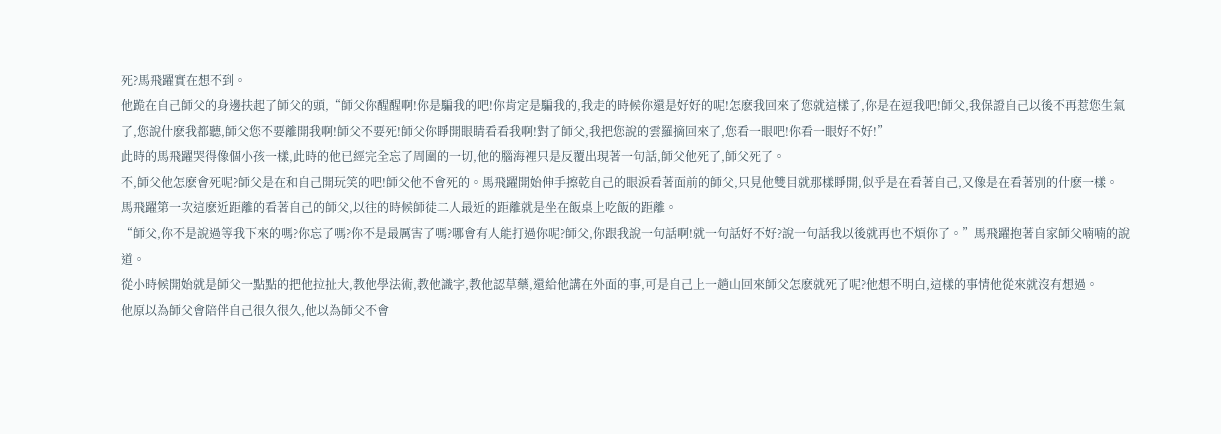死?馬飛躍實在想不到。
他跪在自己師父的身邊扶起了師父的頭,“師父你醒醒啊!你是騙我的吧!你肯定是騙我的,我走的時候你還是好好的呢!怎麽我回來了您就這樣了,你是在逗我吧!師父,我保證自己以後不再惹您生氣了,您說什麽我都聽,師父您不要離開我啊!師父不要死!師父你睜開眼睛看看我啊!對了師父,我把您說的雲羅摘回來了,您看一眼吧!你看一眼好不好!”
此時的馬飛躍哭得像個小孩一樣,此時的他已經完全忘了周圍的一切,他的腦海裡只是反覆出現著一句話,師父他死了,師父死了。
不,師父他怎麽會死呢?師父是在和自己開玩笑的吧!師父他不會死的。馬飛躍開始伸手擦乾自己的眼淚看著面前的師父,只見他雙目就那樣睜開,似乎是在看著自己,又像是在看著別的什麽一樣。
馬飛躍第一次這麽近距離的看著自己的師父,以往的時候師徒二人最近的距離就是坐在飯桌上吃飯的距離。
“師父,你不是說過等我下來的嗎?你忘了嗎?你不是最厲害了嗎?哪會有人能打過你呢?師父,你跟我說一句話啊!就一句話好不好?說一句話我以後就再也不煩你了。”馬飛躍抱著自家師父喃喃的說道。
從小時候開始就是師父一點點的把他拉扯大,教他學法術,教他識字,教他認草藥,還給他講在外面的事,可是自己上一趟山回來師父怎麽就死了呢?他想不明白,這樣的事情他從來就沒有想過。
他原以為師父會陪伴自己很久很久,他以為師父不會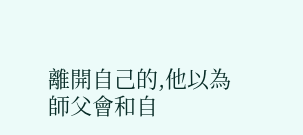離開自己的,他以為師父會和自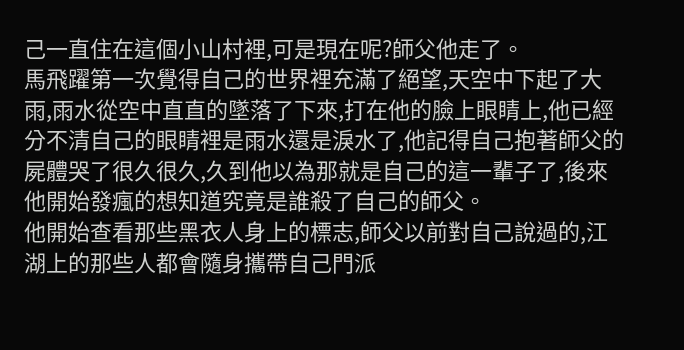己一直住在這個小山村裡,可是現在呢?師父他走了。
馬飛躍第一次覺得自己的世界裡充滿了絕望,天空中下起了大雨,雨水從空中直直的墜落了下來,打在他的臉上眼睛上,他已經分不清自己的眼睛裡是雨水還是淚水了,他記得自己抱著師父的屍體哭了很久很久,久到他以為那就是自己的這一輩子了,後來他開始發瘋的想知道究竟是誰殺了自己的師父。
他開始查看那些黑衣人身上的標志,師父以前對自己說過的,江湖上的那些人都會隨身攜帶自己門派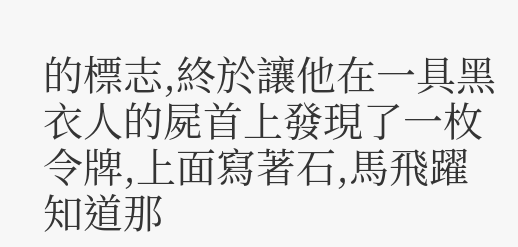的標志,終於讓他在一具黑衣人的屍首上發現了一枚令牌,上面寫著石,馬飛躍知道那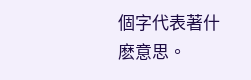個字代表著什麽意思。